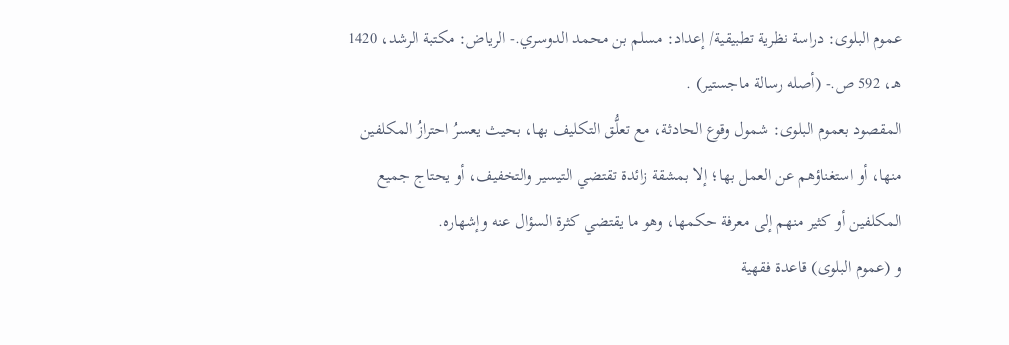عموم البلوى: دراسة نظرية تطبيقية/ إعداد: مسلم بن محمد الدوسري.- الرياض: مكتبة الرشد، 1420 هـ، 592 ص.- (أصله رسالة ماجستير) .
المقصود بعموم البلوى: شمول وقوع الحادثة، مع تعلُّق التكليف بها، بحيث يعسرُ احترازُ المكلفين منها، أو استغناؤهم عن العمل بها؛ إلا بمشقة زائدة تقتضي التيسير والتخفيف، أو يحتاج جميع المكلفين أو كثير منهم إلى معرفة حكمها، وهو ما يقتضي كثرة السؤال عنه وإشهاره.
و (عموم البلوى) قاعدة فقهية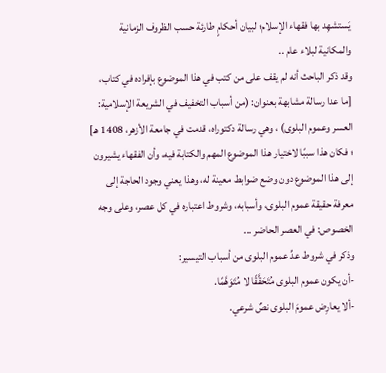يَستشهِد بها فقهاء الإسلام؛ لبيان أحكامٍ طارئة حسب الظروف الزمانية والمكانية لبلاء عام ..
وقد ذكر الباحث أنه لم يقف على من كتب في هذا الموضوع بإفراده في كتاب، [ما عدا رسالة مشابهة بعنوان: (من أسباب التخفيف في الشريعة الإسلامية: العسر وعموم البلوى) ، وهي رسالة دكتوراه، قدمت في جامعة الأزهر، 1408 هـ] ؛ فكان هذا سببًا لاختيار هذا الموضوع المهم والكتابة فيه، وأن الفقهاء يشيرون إلى هذا الموضوع دون وضع ضوابط معينة له، وهذا يعني وجود الحاجة إلى معرفة حقيقة عموم البلوى، وأسبابه، وشروط اعتباره في كل عصر، وعلى وجه الخصوص: في العصر الحاضر ...
وذكر في شروط عدِّ عموم البلوى من أسباب التيسير:
-أن يكون عموم البلوى مُتَحَقَّقًا لا مُتَوَهَّمًا.
-ألا يعارِض عمومَ البلوى نصٌ شرعي.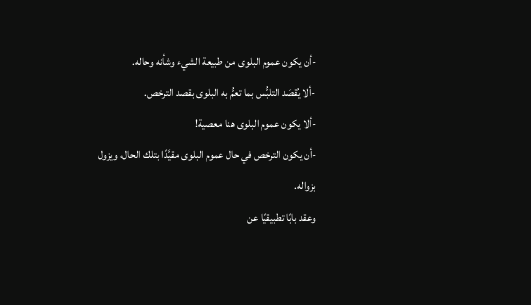-أن يكون عموم البلوى من طبيعة الشيء وشأنه وحاله.
-ألا يُقصَد التلبُّس بما تعمُّ به البلوى بقصد الترخص.
-ألا يكون عموم البلوى هنا معصية!
-أن يكون الترخص في حال عموم البلوى مقيَّدًا بتلك الحال، ويزول بزواله.
وعقد بابًا تطبيقيًا عن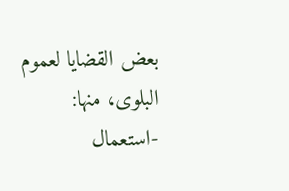بعض القضايا لعموم البلوى، منها:
-استعمال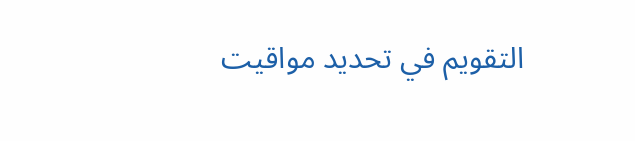التقويم في تحديد مواقيت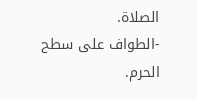الصلاة.
-الطواف على سطح الحرم.